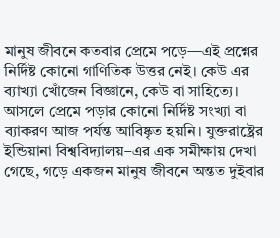মানুষ জীবনে কতবার প্রেমে পড়ে—এই প্রশ্নের নির্দিষ্ট কোনো গাণিতিক উত্তর নেই। কেউ এর ব্যাখ্যা খোঁজেন বিজ্ঞানে, কেউ বা সাহিত্যে। আসলে প্রেমে পড়ার কোনো নির্দিষ্ট সংখ্যা বা ব্যাকরণ আজ পর্যন্ত আবিষ্কৃত হয়নি। যুক্তরাষ্ট্রের ইন্ডিয়ানা বিশ্ববিদ্যালয়–এর এক সমীক্ষায় দেখা গেছে, গড়ে একজন মানুষ জীবনে অন্তত দুইবার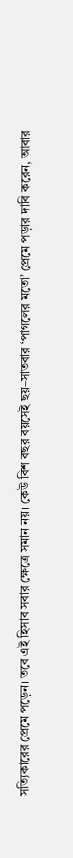সত্যিকারের প্রেমে পড়েন। তবে এই হিসাব সবার ক্ষেত্রে সমান নয়। কেউ বিশ বছর বয়সেই ছয়–সাতবার ‘পাগলের মতো’ প্রেমে পড়ার দাবি করেন, আবার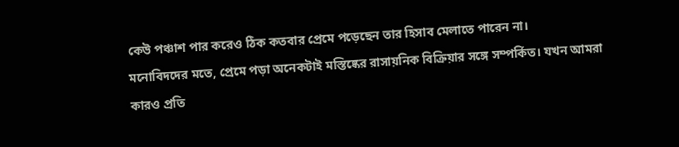কেউ পঞ্চাশ পার করেও ঠিক কতবার প্রেমে পড়েছেন তার হিসাব মেলাতে পারেন না।
মনোবিদদের মতে, প্রেমে পড়া অনেকটাই মস্তিষ্কের রাসায়নিক বিক্রিয়ার সঙ্গে সম্পর্কিত। যখন আমরা কারও প্রতি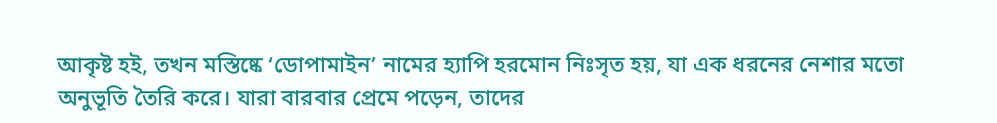আকৃষ্ট হই, তখন মস্তিষ্কে ‘ডোপামাইন’ নামের হ্যাপি হরমোন নিঃসৃত হয়, যা এক ধরনের নেশার মতো অনুভূতি তৈরি করে। যারা বারবার প্রেমে পড়েন, তাদের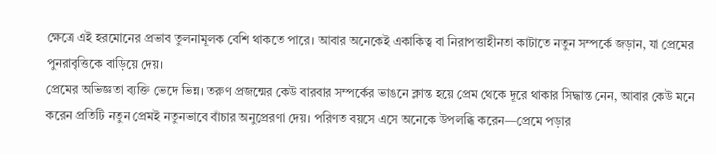ক্ষেত্রে এই হরমোনের প্রভাব তুলনামূলক বেশি থাকতে পারে। আবার অনেকেই একাকিত্ব বা নিরাপত্তাহীনতা কাটাতে নতুন সম্পর্কে জড়ান, যা প্রেমের পুনরাবৃত্তিকে বাড়িয়ে দেয়।
প্রেমের অভিজ্ঞতা ব্যক্তি ভেদে ভিন্ন। তরুণ প্রজন্মের কেউ বারবার সম্পর্কের ভাঙনে ক্লান্ত হয়ে প্রেম থেকে দূরে থাকার সিদ্ধান্ত নেন, আবার কেউ মনে করেন প্রতিটি নতুন প্রেমই নতুনভাবে বাঁচার অনুপ্রেরণা দেয়। পরিণত বয়সে এসে অনেকে উপলব্ধি করেন—প্রেমে পড়ার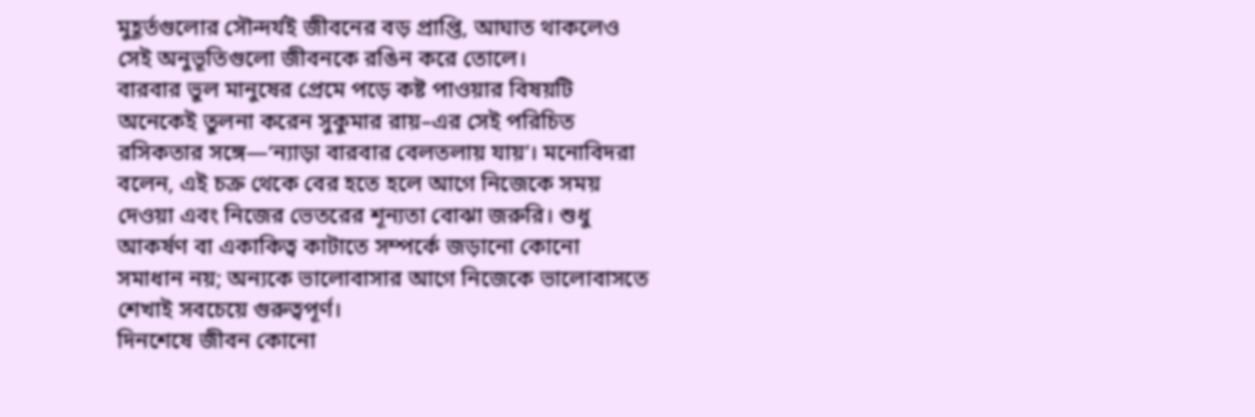মুহূর্তগুলোর সৌন্দর্যই জীবনের বড় প্রাপ্তি, আঘাত থাকলেও সেই অনুভূতিগুলো জীবনকে রঙিন করে তোলে।
বারবার ভুল মানুষের প্রেমে পড়ে কষ্ট পাওয়ার বিষয়টি অনেকেই তুলনা করেন সুকুমার রায়–এর সেই পরিচিত রসিকতার সঙ্গে—‘ন্যাড়া বারবার বেলতলায় যায়’। মনোবিদরা বলেন, এই চক্র থেকে বের হতে হলে আগে নিজেকে সময় দেওয়া এবং নিজের ভেতরের শূন্যতা বোঝা জরুরি। শুধু আকর্ষণ বা একাকিত্ব কাটাতে সম্পর্কে জড়ানো কোনো সমাধান নয়; অন্যকে ভালোবাসার আগে নিজেকে ভালোবাসতে শেখাই সবচেয়ে গুরুত্বপূর্ণ।
দিনশেষে জীবন কোনো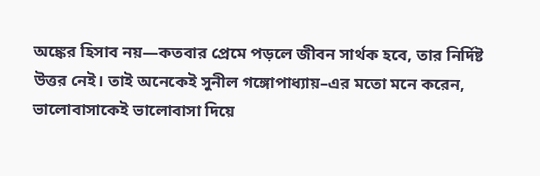অঙ্কের হিসাব নয়—কতবার প্রেমে পড়লে জীবন সার্থক হবে, তার নির্দিষ্ট উত্তর নেই। তাই অনেকেই সুনীল গঙ্গোপাধ্যায়–এর মতো মনে করেন, ভালোবাসাকেই ভালোবাসা দিয়ে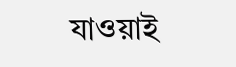যাওয়াই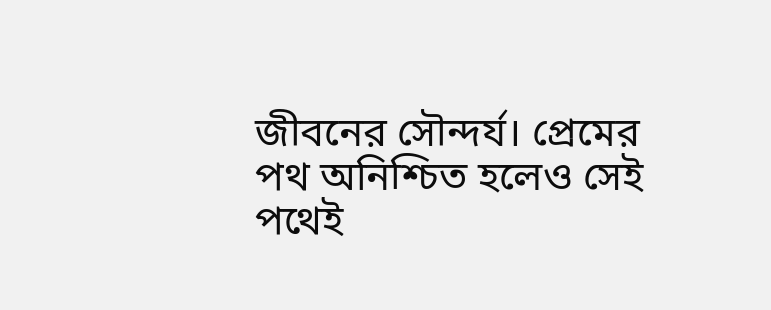জীবনের সৌন্দর্য। প্রেমের পথ অনিশ্চিত হলেও সেই পথেই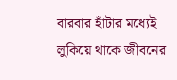বারবার হাঁটার মধ্যেই লুকিয়ে থাকে জীবনের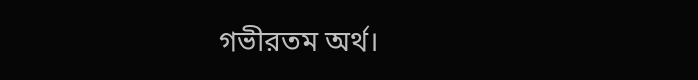গভীরতম অর্থ।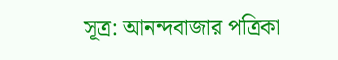সূত্র: আনন্দবাজার পত্রিকা